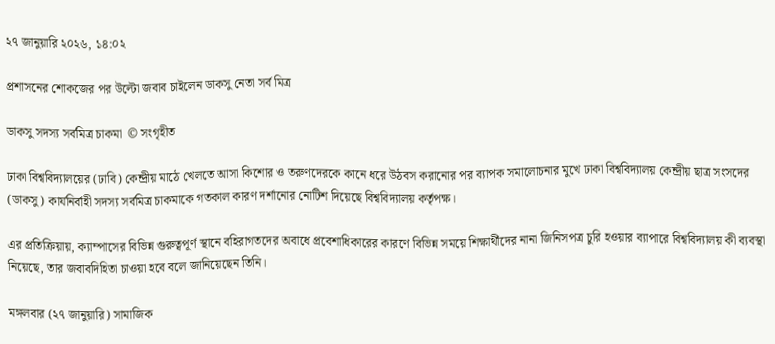২৭ জানুয়ারি ২০২৬, ১৪:০২

প্রশাসনের শোকজের পর উল্টো জবাব চাইলেন ডাকসু নেতা সর্ব মিত্র

ডাকসু সদস্য সর্বমিত্র চাকমা  © সংগৃহীত

ঢাকা বিশ্ববিদ্যালয়ের (ঢাবি) কেন্দ্রীয় মাঠে খেলতে আসা কিশোর ও তরুণদেরকে কানে ধরে উঠবস করানোর পর ব্যাপক সমালোচনার মুখে ঢাকা বিশ্ববিদ্যালয় কেন্দ্রীয় ছাত্র সংসদের (ডাকসু) কার্যনির্বাহী সদস্য সর্বমিত্র চাকমাকে গতকাল কারণ দর্শানোর নোটিশ দিয়েছে বিশ্ববিদ্যালয় কর্তৃপক্ষ।

এর প্রতিক্রিয়ায়, ক্যাম্পাসের বিভিন্ন গুরুত্বপূর্ণ স্থানে বহিরাগতদের অবাধে প্রবেশাধিকারের কারণে বিভিন্ন সময়ে শিক্ষার্থীদের নানা জিনিসপত্র চুরি হওয়ার ব্যাপারে বিশ্ববিদ্যালয় কী ব্যবস্থা নিয়েছে, তার জবাবদিহিতা চাওয়া হবে বলে জানিয়েছেন তিনি।

মঙ্গলবার (২৭ জানুয়ারি) সামাজিক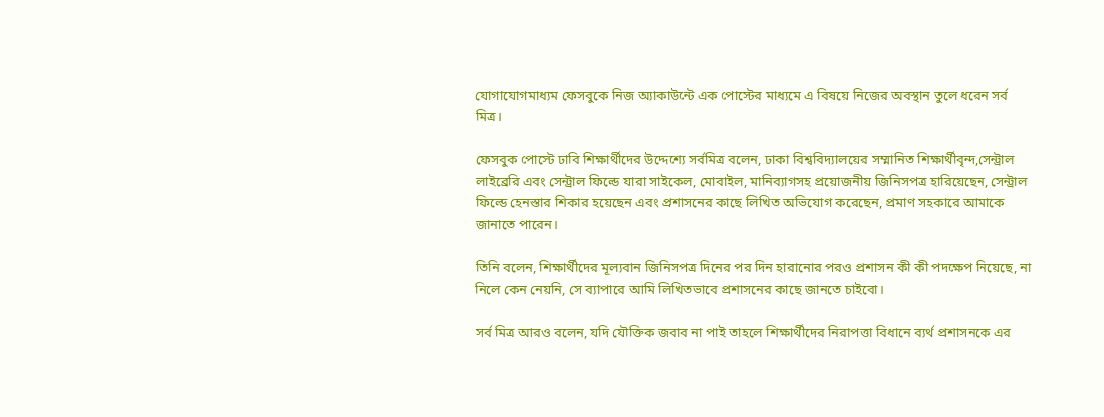যোগাযোগমাধ্যম ফেসবুকে নিজ অ্যাকাউন্টে এক পোস্টের মাধ্যমে এ বিষয়ে নিজের অবস্থান তুলে ধরেন সর্ব মিত্র।

ফেসবুক পোস্টে ঢাবি শিক্ষার্থীদের উদ্দেশ্যে সর্বমিত্র বলেন, ঢাকা বিশ্ববিদ্যালয়ের সম্মানিত শিক্ষার্থীবৃন্দ,সেন্ট্রাল লাইব্রেরি এবং সেন্ট্রাল ফিল্ডে যারা সাইকেল, মোবাইল, মানিব্যাগসহ প্রয়োজনীয় জিনিসপত্র হারিয়েছেন, সেন্ট্রাল ফিল্ডে হেনস্তার শিকার হয়েছেন এবং প্রশাসনের কাছে লিখিত অভিযোগ করেছেন, প্রমাণ সহকারে আমাকে জানাতে পারেন।

তিনি বলেন, শিক্ষার্থীদের মূল্যবান জিনিসপত্র দিনের পর দিন হারানোর পরও প্রশাসন কী কী পদক্ষেপ নিয়েছে, না নিলে কেন নেয়নি, সে ব্যাপারে আমি লিখিতভাবে প্রশাসনের কাছে জানতে চাইবো।

সর্ব মিত্র আরও বলেন, যদি যৌক্তিক জবাব না পাই তাহলে শিক্ষার্থীদের নিরাপত্তা বিধানে ব্যর্থ প্রশাসনকে এর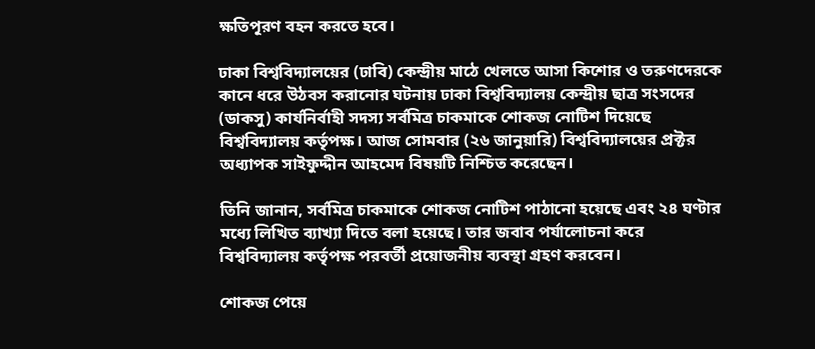ক্ষতিপূরণ বহন করতে হবে।

ঢাকা বিশ্ববিদ্যালয়ের (ঢাবি) কেন্দ্রীয় মাঠে খেলতে আসা কিশোর ও তরুণদেরকে কানে ধরে উঠবস করানোর ঘটনায় ঢাকা বিশ্ববিদ্যালয় কেন্দ্রীয় ছাত্র সংসদের (ডাকসু) কার্যনির্বাহী সদস্য সর্বমিত্র চাকমাকে শোকজ নোটিশ দিয়েছে বিশ্ববিদ্যালয় কর্তৃপক্ষ। আজ সোমবার (২৬ জানুয়ারি) বিশ্ববিদ্যালয়ের প্রক্টর অধ্যাপক সাইফুদ্দীন আহমেদ বিষয়টি নিশ্চিত করেছেন।

তিনি জানান, সর্বমিত্র চাকমাকে শোকজ নোটিশ পাঠানো হয়েছে এবং ২৪ ঘণ্টার মধ্যে লিখিত ব্যাখ্যা দিতে বলা হয়েছে। তার জবাব পর্যালোচনা করে বিশ্ববিদ্যালয় কর্তৃপক্ষ পরবর্তী প্রয়োজনীয় ব্যবস্থা গ্রহণ করবেন।

শোকজ পেয়ে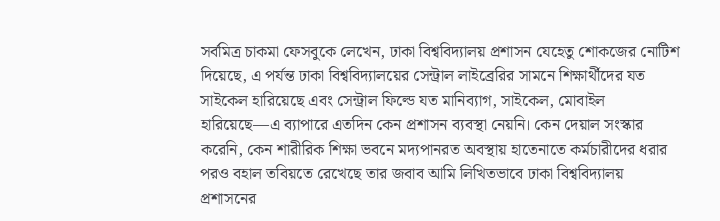সর্বমিত্র চাকমা ফেসবুকে লেখেন, ঢাকা বিশ্ববিদ্যালয় প্রশাসন যেহেতু শোকজের নোটিশ দিয়েছে, এ পর্যন্ত ঢাকা বিশ্ববিদ্যালয়ের সেন্ট্রাল লাইব্রেরির সামনে শিক্ষার্থীদের যত সাইকেল হারিয়েছে এবং সেন্ট্রাল ফিল্ডে যত মানিব্যাগ, সাইকেল, মোবাইল হারিয়েছে—এ ব্যাপারে এতদিন কেন প্রশাসন ব্যবস্থা নেয়নি। কেন দেয়াল সংস্কার করেনি, কেন শারীরিক শিক্ষা ভবনে মদ্যপানরত অবস্থায় হাতেনাতে কর্মচারীদের ধরার পরও বহাল তবিয়তে রেখেছে তার জবাব আমি লিখিতভাবে ঢাকা বিশ্ববিদ্যালয় প্রশাসনের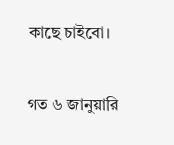কাছে চাইবো।

গত ৬ জানুয়ারি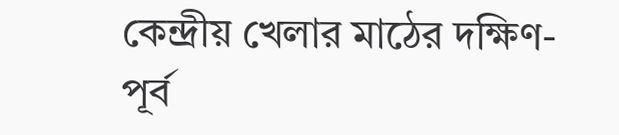কেন্দ্রীয় খেলার মাঠের দক্ষিণ-পূর্ব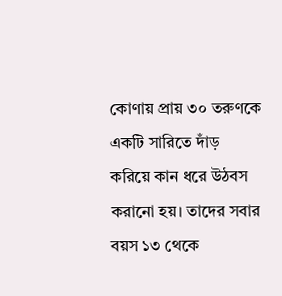কোণায় প্রায় ৩০ তরুণকে একটি সারিতে দাঁড় করিয়ে কান ধরে উঠবস করানো হয়। তাদের সবার বয়স ১৩ থেকে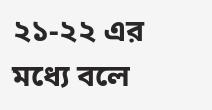২১-২২ এর মধ্যে বলে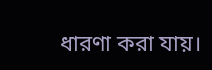ধারণা করা যায়।